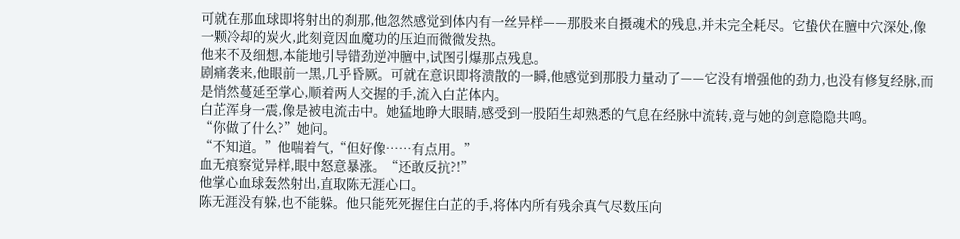可就在那血球即将射出的刹那,他忽然感觉到体内有一丝异样——那股来自摄魂术的残息,并未完全耗尽。它蛰伏在膻中穴深处,像一颗冷却的炭火,此刻竟因血魔功的压迫而微微发热。
他来不及细想,本能地引导错劲逆冲膻中,试图引爆那点残息。
剧痛袭来,他眼前一黑,几乎昏厥。可就在意识即将溃散的一瞬,他感觉到那股力量动了——它没有增强他的劲力,也没有修复经脉,而是悄然蔓延至掌心,顺着两人交握的手,流入白芷体内。
白芷浑身一震,像是被电流击中。她猛地睁大眼睛,感受到一股陌生却熟悉的气息在经脉中流转,竟与她的剑意隐隐共鸣。
“你做了什么?”她问。
“不知道。”他喘着气,“但好像……有点用。”
血无痕察觉异样,眼中怒意暴涨。“还敢反抗?!”
他掌心血球轰然射出,直取陈无涯心口。
陈无涯没有躲,也不能躲。他只能死死握住白芷的手,将体内所有残余真气尽数压向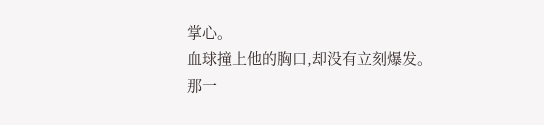掌心。
血球撞上他的胸口,却没有立刻爆发。
那一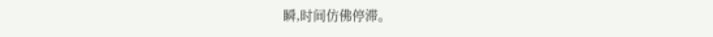瞬,时间仿佛停滞。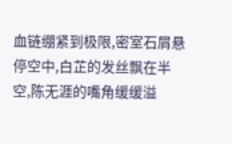血链绷紧到极限,密室石屑悬停空中,白芷的发丝飘在半空,陈无涯的嘴角缓缓溢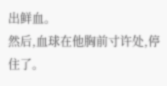出鲜血。
然后,血球在他胸前寸许处,停住了。